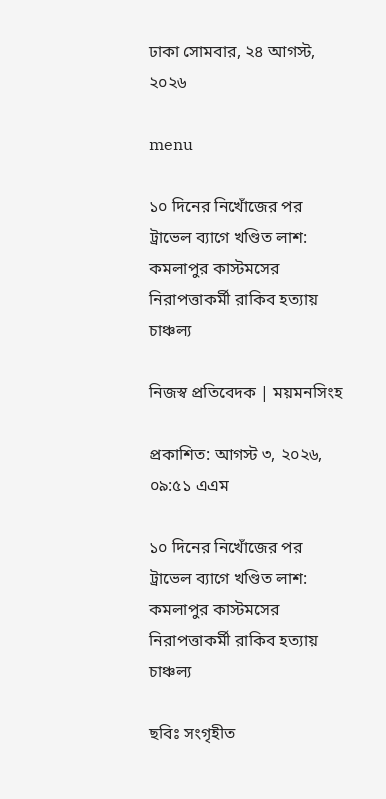ঢাকা সোমবার, ২৪ আগস্ট, ২০২৬

menu

১০ দিনের নিখোঁজের পর ট্রাভেল ব্যাগে খণ্ডিত লাশ: কমলাপুর কাস্টমসের নিরাপত্তাকর্মী রাকিব হত্যায় চাঞ্চল্য

নিজস্ব প্রতিবেদক | ময়মনসিংহ

প্রকাশিত: আগস্ট ৩, ২০২৬, ০৯:৫১ এএম

১০ দিনের নিখোঁজের পর ট্রাভেল ব্যাগে খণ্ডিত লাশ: কমলাপুর কাস্টমসের নিরাপত্তাকর্মী রাকিব হত্যায় চাঞ্চল্য

ছবিঃ সংগৃহীত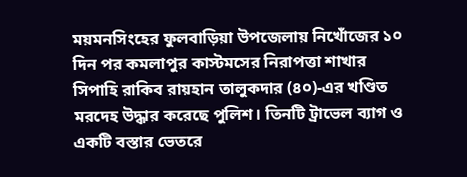ময়মনসিংহের ফুলবাড়িয়া উপজেলায় নিখোঁজের ১০ দিন পর কমলাপুর কাস্টমসের নিরাপত্তা শাখার সিপাহি রাকিব রায়হান তালুকদার (৪০)-এর খণ্ডিত মরদেহ উদ্ধার করেছে পুলিশ। তিনটি ট্রাভেল ব্যাগ ও একটি বস্তার ভেতরে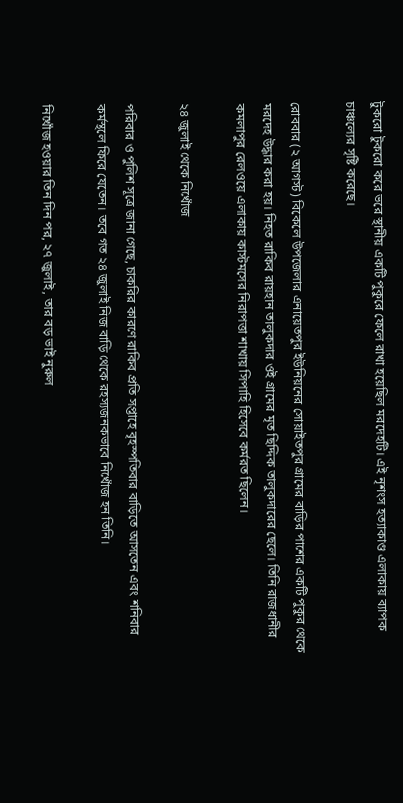টুকরো টুকরো করে ভরে স্থানীয় একটি পুকুরে ফেলে রাখা হয়েছিল মরদেহটি। এই নৃশংস হত্যাকাণ্ড এলাকায় ব্যাপক চাঞ্চল্যের সৃষ্টি করেছে।

রোববার (২ আগস্ট) বিকেলে উপজেলার এনায়েতপুর ইউনিয়নের সোয়াইতপুর গ্রামের বাড়ির পাশের একটি পুকুর থেকে মরদেহ উদ্ধার করা হয়। নিহত রাকিব রায়হান তালুকদার ওই গ্রামের মৃত ছিদ্দিক তালুকদারের ছেলে। তিনি রাজধানীর কমলাপুর রেলওয়ে এলাকায় কাস্টমসের নিরাপত্তা শাখায় সিপাহি হিসেবে কর্মরত ছিলেন।

২৪ জুলাই থেকে নিখোঁজ

পরিবার ও পুলিশ সূত্রে জানা গেছে, চাকরির কারণে রাকিব প্রতি সপ্তাহে বৃহস্পতিবার বাড়িতে আসতেন এবং শনিবার কর্মস্থলে ফিরে যেতেন। তবে গত ২৪ জুলাই নিজ বাড়ি থেকে রহস্যজনকভাবে নিখোঁজ হন তিনি।

নিখোঁজ হওয়ার তিন দিন পর, ২৭ জুলাই, তার বড় ভাই নুরুল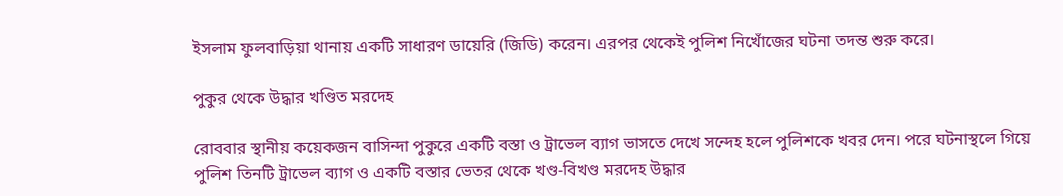ইসলাম ফুলবাড়িয়া থানায় একটি সাধারণ ডায়েরি (জিডি) করেন। এরপর থেকেই পুলিশ নিখোঁজের ঘটনা তদন্ত শুরু করে।

পুকুর থেকে উদ্ধার খণ্ডিত মরদেহ

রোববার স্থানীয় কয়েকজন বাসিন্দা পুকুরে একটি বস্তা ও ট্রাভেল ব্যাগ ভাসতে দেখে সন্দেহ হলে পুলিশকে খবর দেন। পরে ঘটনাস্থলে গিয়ে পুলিশ তিনটি ট্রাভেল ব্যাগ ও একটি বস্তার ভেতর থেকে খণ্ড-বিখণ্ড মরদেহ উদ্ধার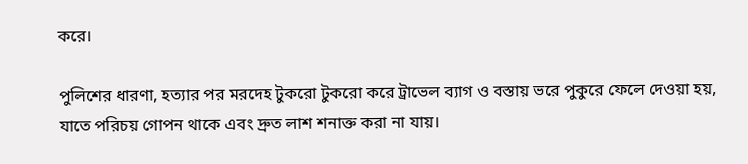করে।

পুলিশের ধারণা, হত্যার পর মরদেহ টুকরো টুকরো করে ট্রাভেল ব্যাগ ও বস্তায় ভরে পুকুরে ফেলে দেওয়া হয়, যাতে পরিচয় গোপন থাকে এবং দ্রুত লাশ শনাক্ত করা না যায়।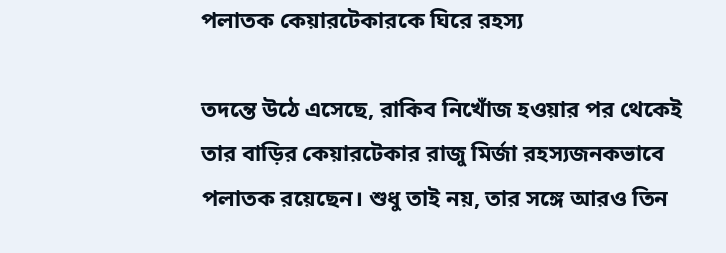পলাতক কেয়ারটেকারকে ঘিরে রহস্য

তদন্তে উঠে এসেছে, রাকিব নিখোঁজ হওয়ার পর থেকেই তার বাড়ির কেয়ারটেকার রাজু মির্জা রহস্যজনকভাবে পলাতক রয়েছেন। শুধু তাই নয়, তার সঙ্গে আরও তিন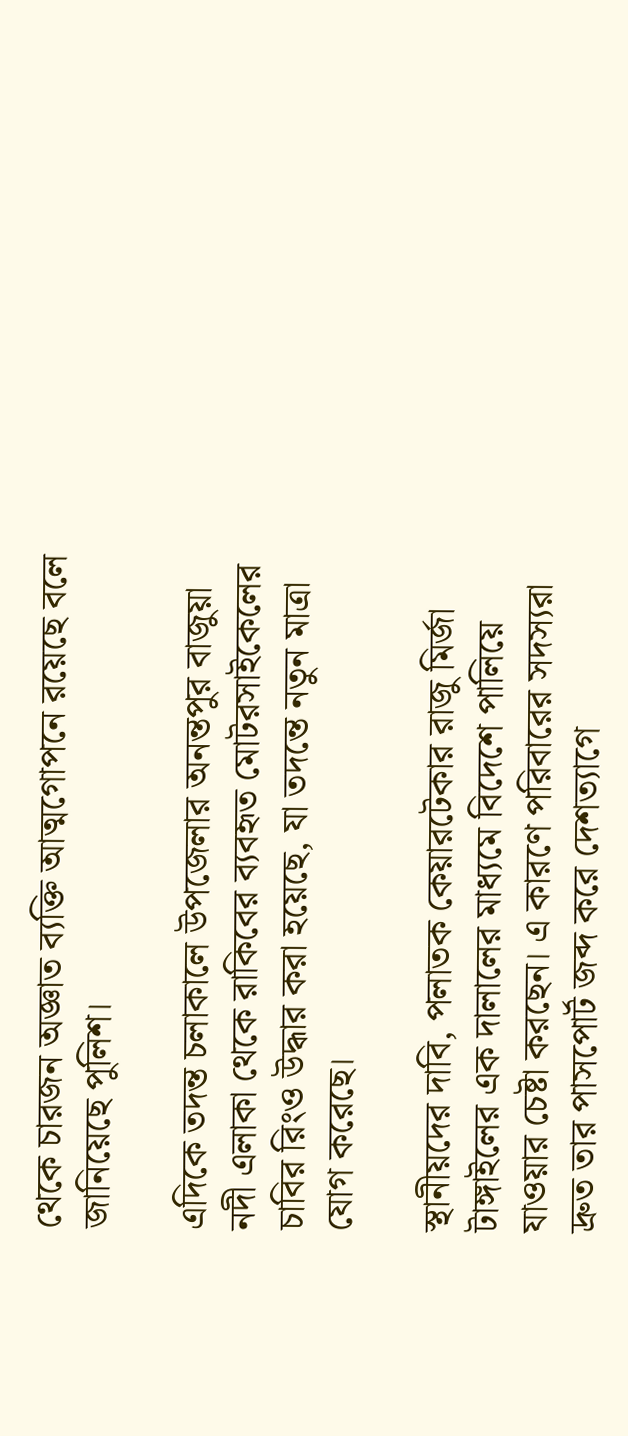থেকে চারজন অজ্ঞাত ব্যক্তি আত্মগোপনে রয়েছে বলে জানিয়েছে পুলিশ।

এদিকে তদন্ত চলাকালে উপজেলার অনন্তপুর বাজুয়া নদী এলাকা থেকে রাকিবের ব্যবহৃত মোটরসাইকেলের চাবির রিংও উদ্ধার করা হয়েছে, যা তদন্তে নতুন মাত্রা যোগ করেছে।

স্থানীয়দের দাবি, পলাতক কেয়ারটেকার রাজু মির্জা টাঙ্গাইলের এক দালালের মাধ্যমে বিদেশে পালিয়ে যাওয়ার চেষ্টা করছেন। এ কারণে পরিবারের সদস্যরা দ্রুত তার পাসপোর্ট জব্দ করে দেশত্যাগে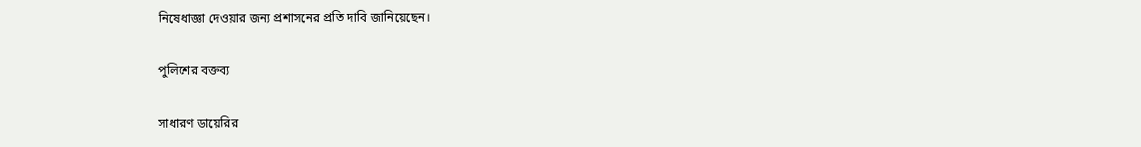নিষেধাজ্ঞা দেওয়ার জন্য প্রশাসনের প্রতি দাবি জানিয়েছেন।

পুলিশের বক্তব্য

সাধারণ ডায়েরির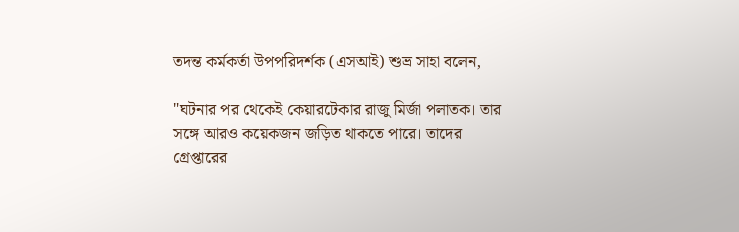তদন্ত কর্মকর্তা উপপরিদর্শক (এসআই) শুভ্র সাহা বলেন,

"ঘটনার পর থেকেই কেয়ারটেকার রাজু মির্জা পলাতক। তার সঙ্গে আরও কয়েকজন জড়িত থাকতে পারে। তাদের গ্রেপ্তারের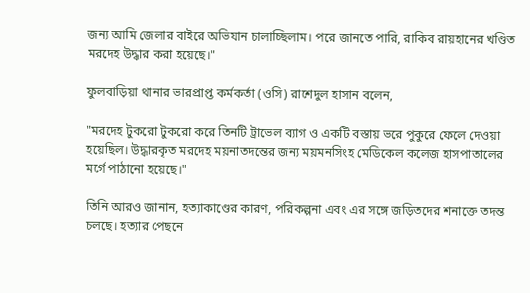জন্য আমি জেলার বাইরে অভিযান চালাচ্ছিলাম। পরে জানতে পারি, রাকিব রায়হানের খণ্ডিত মরদেহ উদ্ধার করা হয়েছে।"

ফুলবাড়িয়া থানার ভারপ্রাপ্ত কর্মকর্তা (ওসি) রাশেদুল হাসান বলেন,

"মরদেহ টুকরো টুকরো করে তিনটি ট্রাভেল ব্যাগ ও একটি বস্তায় ভরে পুকুরে ফেলে দেওয়া হয়েছিল। উদ্ধারকৃত মরদেহ ময়নাতদন্তের জন্য ময়মনসিংহ মেডিকেল কলেজ হাসপাতালের মর্গে পাঠানো হয়েছে।"

তিনি আরও জানান, হত্যাকাণ্ডের কারণ, পরিকল্পনা এবং এর সঙ্গে জড়িতদের শনাক্তে তদন্ত চলছে। হত্যার পেছনে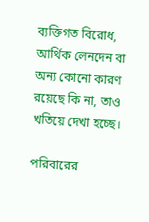ব্যক্তিগত বিরোধ, আর্থিক লেনদেন বা অন্য কোনো কারণ রয়েছে কি না, তাও খতিয়ে দেখা হচ্ছে।

পরিবারের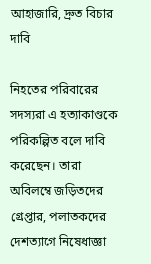আহাজারি, দ্রুত বিচার দাবি

নিহতের পরিবারের সদস্যরা এ হত্যাকাণ্ডকে পরিকল্পিত বলে দাবি করেছেন। তারা অবিলম্বে জড়িতদের গ্রেপ্তার, পলাতকদের দেশত্যাগে নিষেধাজ্ঞা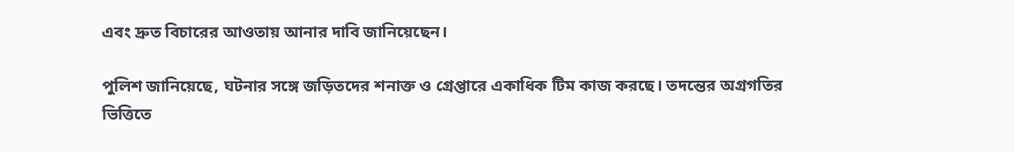এবং দ্রুত বিচারের আওতায় আনার দাবি জানিয়েছেন।

পুলিশ জানিয়েছে, ঘটনার সঙ্গে জড়িতদের শনাক্ত ও গ্রেপ্তারে একাধিক টিম কাজ করছে। তদন্তের অগ্রগতির ভিত্তিতে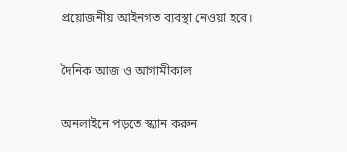প্রয়োজনীয় আইনগত ব্যবস্থা নেওয়া হবে।

দৈনিক আজ ও আগামীকাল

অনলাইনে পড়তে স্ক্যান করুন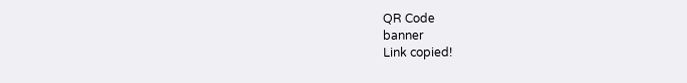QR Code
banner
Link copied!